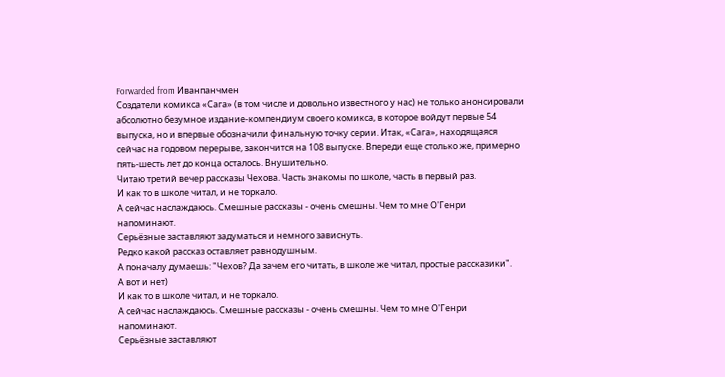Forwarded from Иванпанчмен
Создатели комикса «Сага» (в том числе и довольно известного у нас) не только анонсировали абсолютно безумное издание-компендиум своего комикса, в которое войдут первые 54 выпуска, но и впервые обозначили финальную точку серии. Итак, «Сага», находящаяся сейчас на годовом перерыве, закончится на 108 выпуске. Впереди еще столько же, примерно пять-шесть лет до конца осталось. Внушительно.
Читаю третий вечер рассказы Чехова. Часть знакомы по школе, часть в первый раз.
И как то в школе читал, и не торкало.
А сейчас наслаждаюсь. Смешные рассказы - очень смешны. Чем то мне О'Генри напоминают.
Серьёзные заставляют задуматься и немного зависнуть.
Редко какой рассказ оставляет равнодушным.
А поначалу думаешь: "Чехов? Да зачем его читать, в школе же читал, простые рассказики".
А вот и нет)
И как то в школе читал, и не торкало.
А сейчас наслаждаюсь. Смешные рассказы - очень смешны. Чем то мне О'Генри напоминают.
Серьёзные заставляют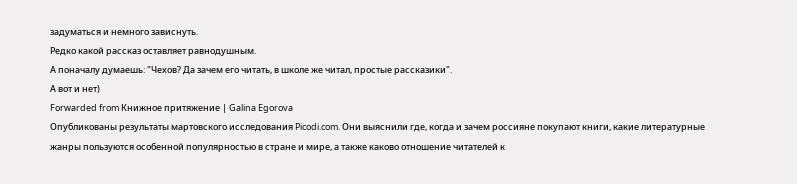задуматься и немного зависнуть.
Редко какой рассказ оставляет равнодушным.
А поначалу думаешь: "Чехов? Да зачем его читать, в школе же читал, простые рассказики".
А вот и нет)
Forwarded from Книжное притяжение | Galina Egorova
Опубликованы результаты мартовского исследования Picodi.com. Они выяснили где, когда и зачем россияне покупают книги, какие литературные жанры пользуются особенной популярностью в стране и мире, а также каково отношение читателей к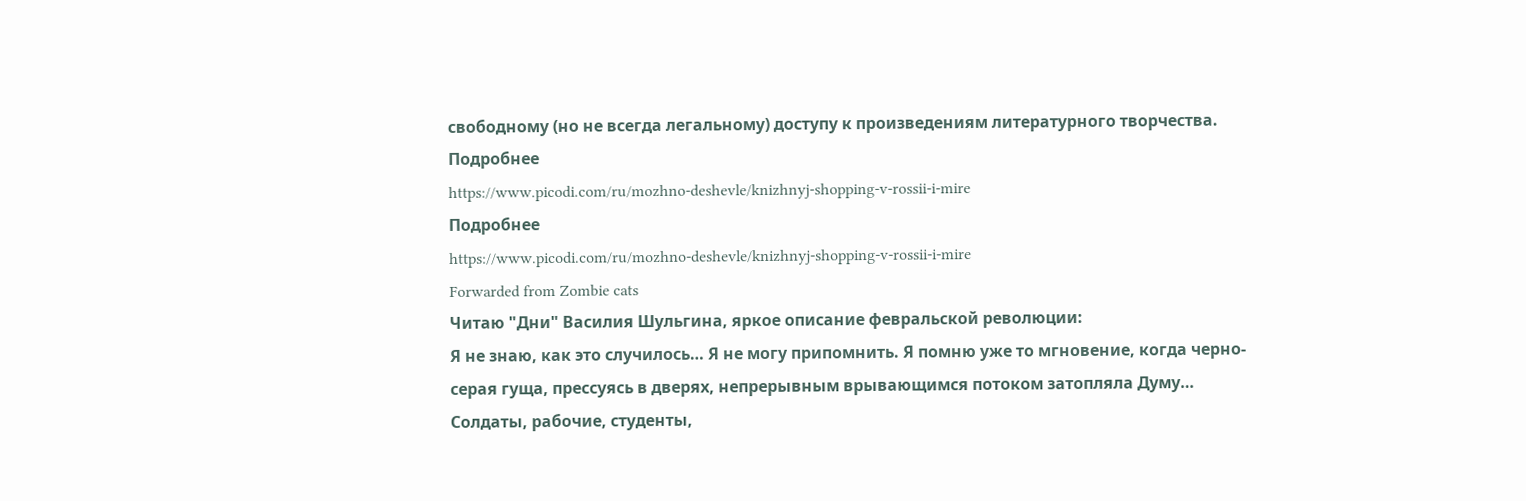свободному (но не всегда легальному) доступу к произведениям литературного творчества.
Подробнее
https://www.picodi.com/ru/mozhno-deshevle/knizhnyj-shopping-v-rossii-i-mire
Подробнее
https://www.picodi.com/ru/mozhno-deshevle/knizhnyj-shopping-v-rossii-i-mire
Forwarded from Zombie cats
Читаю "Дни" Василия Шульгина, яркое описание февральской революции:
Я не знаю, как это случилось… Я не могу припомнить. Я помню уже то мгновение, когда черно-серая гуща, прессуясь в дверях, непрерывным врывающимся потоком затопляла Думу…
Солдаты, рабочие, студенты,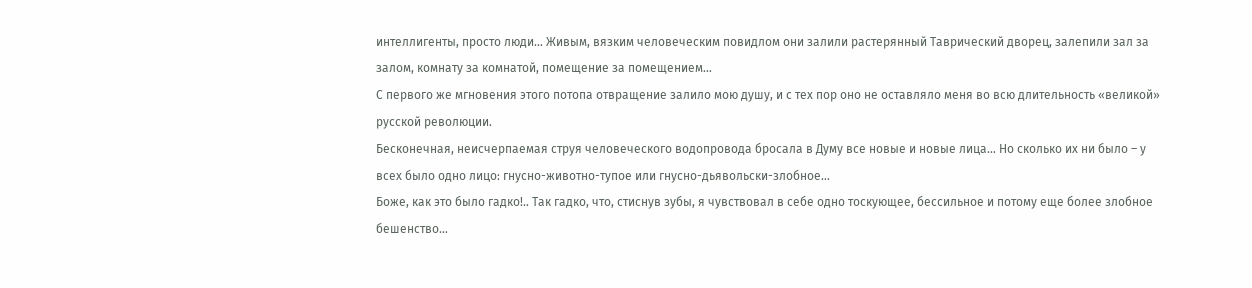интеллигенты, просто люди… Живым, вязким человеческим повидлом они залили растерянный Таврический дворец, залепили зал за залом, комнату за комнатой, помещение за помещением…
С первого же мгновения этого потопа отвращение залило мою душу, и с тех пор оно не оставляло меня во всю длительность «великой» русской революции.
Бесконечная, неисчерпаемая струя человеческого водопровода бросала в Думу все новые и новые лица… Но сколько их ни было – у всех было одно лицо: гнусно-животно-тупое или гнусно-дьявольски-злобное…
Боже, как это было гадко!.. Так гадко, что, стиснув зубы, я чувствовал в себе одно тоскующее, бессильное и потому еще более злобное бешенство…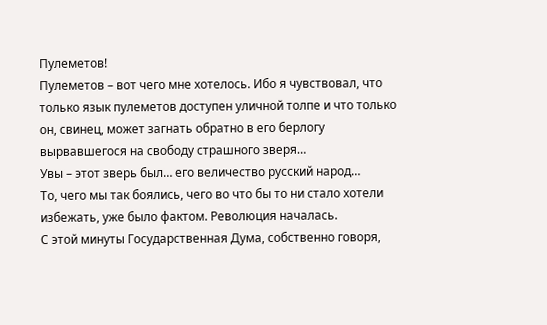Пулеметов!
Пулеметов – вот чего мне хотелось. Ибо я чувствовал, что только язык пулеметов доступен уличной толпе и что только он, свинец, может загнать обратно в его берлогу вырвавшегося на свободу страшного зверя…
Увы – этот зверь был… его величество русский народ…
То, чего мы так боялись, чего во что бы то ни стало хотели избежать, уже было фактом. Революция началась.
С этой минуты Государственная Дума, собственно говоря,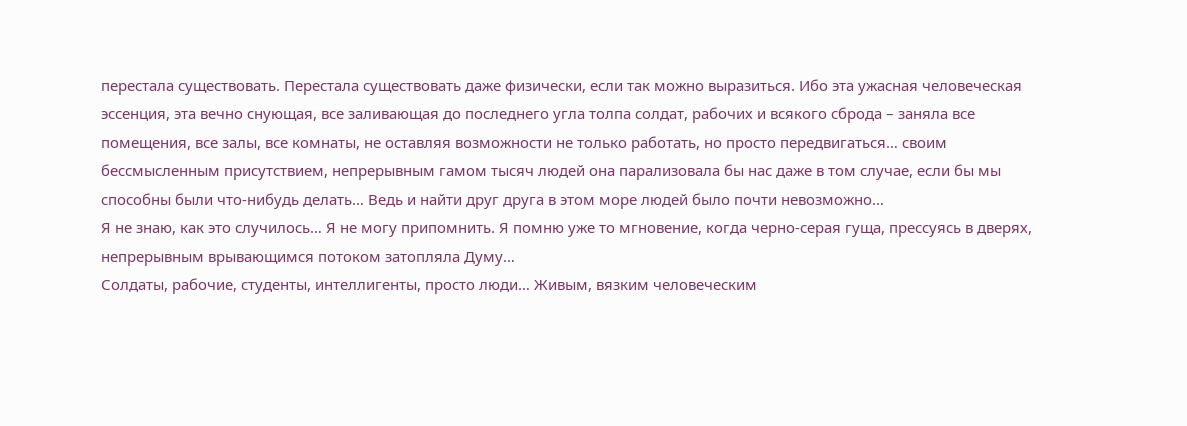перестала существовать. Перестала существовать даже физически, если так можно выразиться. Ибо эта ужасная человеческая эссенция, эта вечно снующая, все заливающая до последнего угла толпа солдат, рабочих и всякого сброда – заняла все помещения, все залы, все комнаты, не оставляя возможности не только работать, но просто передвигаться… своим бессмысленным присутствием, непрерывным гамом тысяч людей она парализовала бы нас даже в том случае, если бы мы способны были что-нибудь делать… Ведь и найти друг друга в этом море людей было почти невозможно…
Я не знаю, как это случилось… Я не могу припомнить. Я помню уже то мгновение, когда черно-серая гуща, прессуясь в дверях, непрерывным врывающимся потоком затопляла Думу…
Солдаты, рабочие, студенты, интеллигенты, просто люди… Живым, вязким человеческим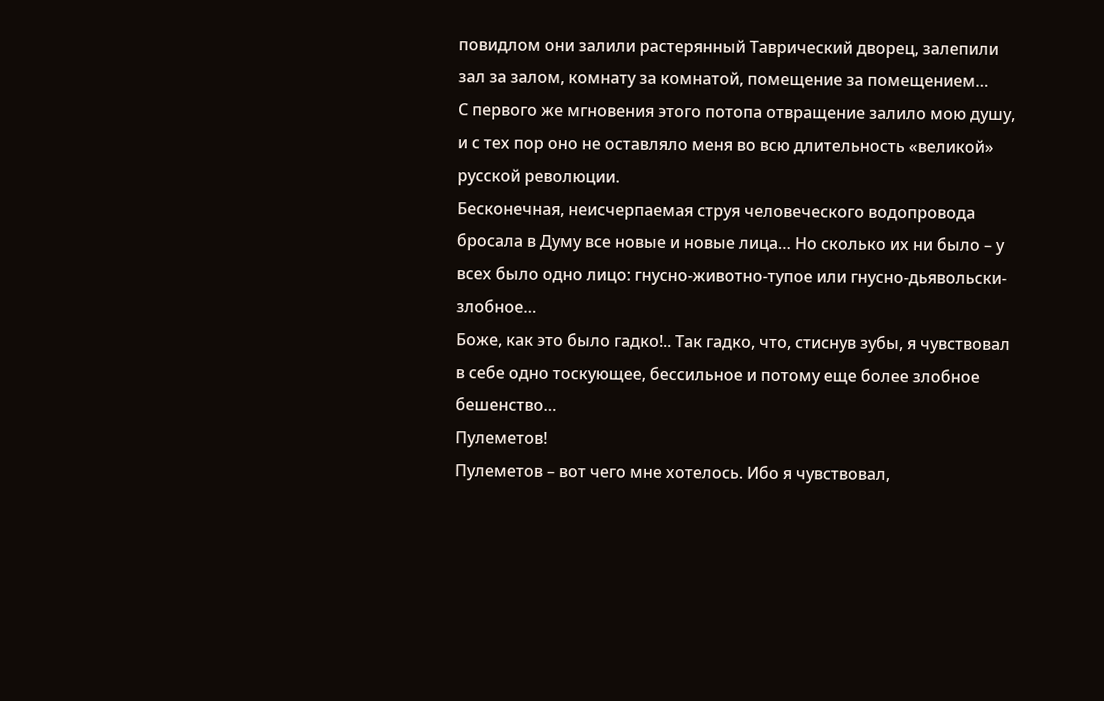повидлом они залили растерянный Таврический дворец, залепили зал за залом, комнату за комнатой, помещение за помещением…
С первого же мгновения этого потопа отвращение залило мою душу, и с тех пор оно не оставляло меня во всю длительность «великой» русской революции.
Бесконечная, неисчерпаемая струя человеческого водопровода бросала в Думу все новые и новые лица… Но сколько их ни было – у всех было одно лицо: гнусно-животно-тупое или гнусно-дьявольски-злобное…
Боже, как это было гадко!.. Так гадко, что, стиснув зубы, я чувствовал в себе одно тоскующее, бессильное и потому еще более злобное бешенство…
Пулеметов!
Пулеметов – вот чего мне хотелось. Ибо я чувствовал,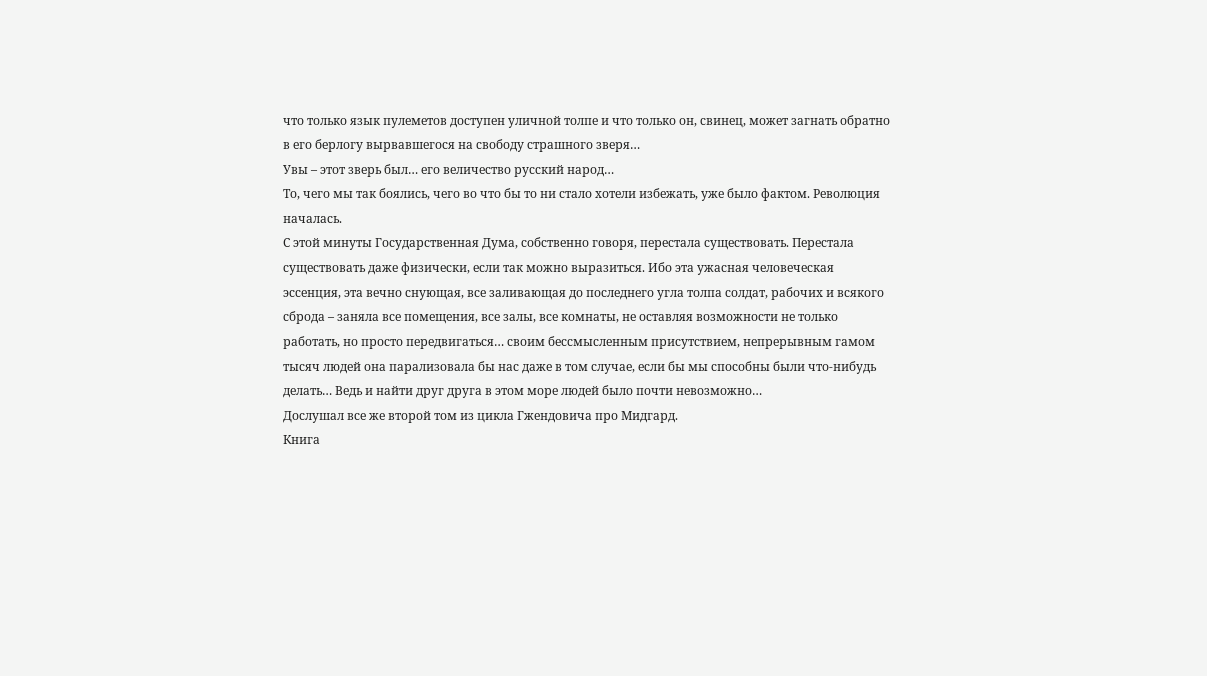что только язык пулеметов доступен уличной толпе и что только он, свинец, может загнать обратно в его берлогу вырвавшегося на свободу страшного зверя…
Увы – этот зверь был… его величество русский народ…
То, чего мы так боялись, чего во что бы то ни стало хотели избежать, уже было фактом. Революция началась.
С этой минуты Государственная Дума, собственно говоря, перестала существовать. Перестала существовать даже физически, если так можно выразиться. Ибо эта ужасная человеческая эссенция, эта вечно снующая, все заливающая до последнего угла толпа солдат, рабочих и всякого сброда – заняла все помещения, все залы, все комнаты, не оставляя возможности не только работать, но просто передвигаться… своим бессмысленным присутствием, непрерывным гамом тысяч людей она парализовала бы нас даже в том случае, если бы мы способны были что-нибудь делать… Ведь и найти друг друга в этом море людей было почти невозможно…
Дослушал все же второй том из цикла Гжендовича про Мидгард.
Книга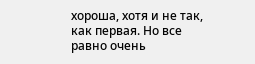хороша, хотя и не так, как первая. Но все равно очень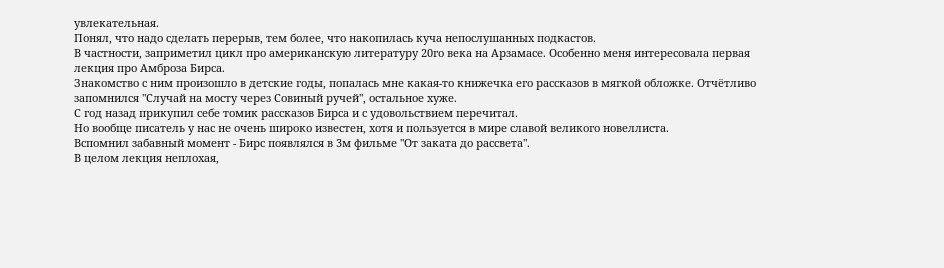увлекательная.
Понял, что надо сделать перерыв, тем более, что накопилась куча непослушанных подкастов.
В частности, заприметил цикл про американскую литературу 20го века на Арзамасе. Особенно меня интересовала первая лекция про Амброза Бирса.
Знакомство с ним произошло в детские годы, попалась мне какая-то книжечка его рассказов в мягкой обложке. Отчётливо запомнился "Случай на мосту через Совиный ручей", остальное хуже.
С год назад прикупил себе томик рассказов Бирса и с удовольствием перечитал.
Но вообще писатель у нас не очень широко известен, хотя и пользуется в мире славой великого новеллиста.
Вспомнил забавный момент - Бирс появлялся в 3м фильме "От заката до рассвета".
В целом лекция неплохая,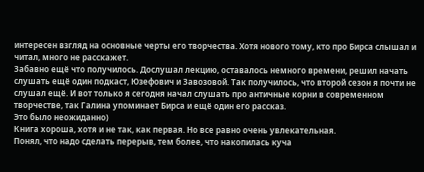интересен взгляд на основные черты его творчества. Хотя нового тому, кто про Бирса слышал и читал, много не расскажет.
Забавно ещё что получилось. Дослушал лекцию, оставалось немного времени, решил начать слушать ещё один подкаст, Юзефович и Завозовой. Так получилось, что второй сезон я почти не слушал ещё. И вот только я сегодня начал слушать про античные корни в современном творчестве, так Галина упоминает Бирса и ещё один его рассказ.
Это было неожиданно)
Книга хороша, хотя и не так, как первая. Но все равно очень увлекательная.
Понял, что надо сделать перерыв, тем более, что накопилась куча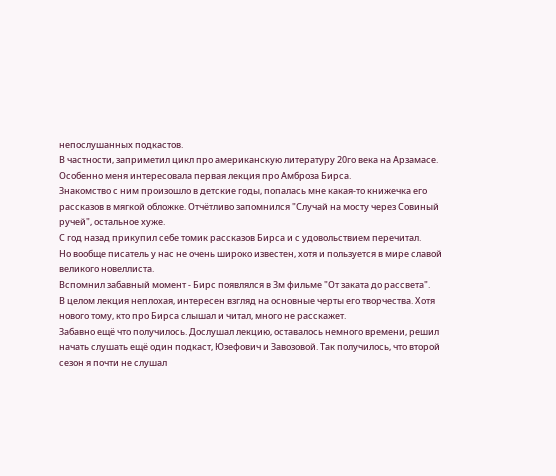непослушанных подкастов.
В частности, заприметил цикл про американскую литературу 20го века на Арзамасе. Особенно меня интересовала первая лекция про Амброза Бирса.
Знакомство с ним произошло в детские годы, попалась мне какая-то книжечка его рассказов в мягкой обложке. Отчётливо запомнился "Случай на мосту через Совиный ручей", остальное хуже.
С год назад прикупил себе томик рассказов Бирса и с удовольствием перечитал.
Но вообще писатель у нас не очень широко известен, хотя и пользуется в мире славой великого новеллиста.
Вспомнил забавный момент - Бирс появлялся в 3м фильме "От заката до рассвета".
В целом лекция неплохая, интересен взгляд на основные черты его творчества. Хотя нового тому, кто про Бирса слышал и читал, много не расскажет.
Забавно ещё что получилось. Дослушал лекцию, оставалось немного времени, решил начать слушать ещё один подкаст, Юзефович и Завозовой. Так получилось, что второй сезон я почти не слушал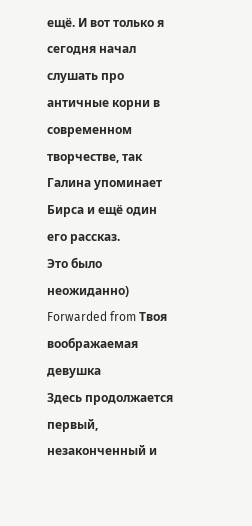ещё. И вот только я сегодня начал слушать про античные корни в современном творчестве, так Галина упоминает Бирса и ещё один его рассказ.
Это было неожиданно)
Forwarded from Твоя воображаемая девушка
Здесь продолжается первый, незаконченный и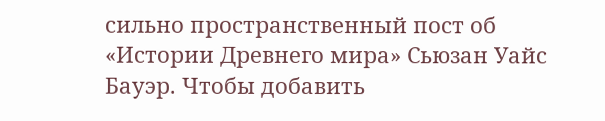сильно пространственный пост об «Истории Древнего мира» Сьюзан Уайс Бауэр. Чтобы добавить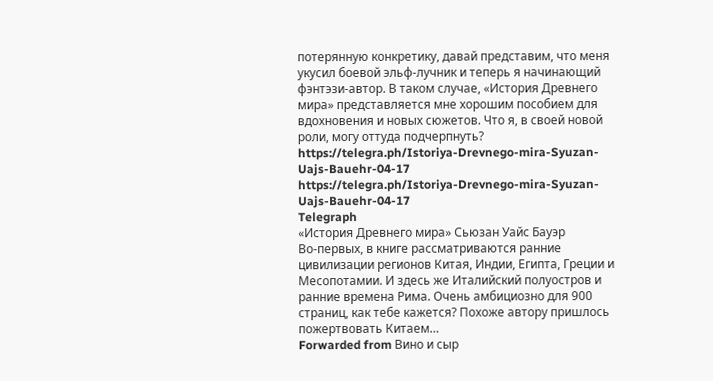потерянную конкретику, давай представим, что меня укусил боевой эльф-лучник и теперь я начинающий фэнтэзи-автор. В таком случае, «История Древнего мира» представляется мне хорошим пособием для вдохновения и новых сюжетов. Что я, в своей новой роли, могу оттуда подчерпнуть?
https://telegra.ph/Istoriya-Drevnego-mira-Syuzan-Uajs-Bauehr-04-17
https://telegra.ph/Istoriya-Drevnego-mira-Syuzan-Uajs-Bauehr-04-17
Telegraph
«История Древнего мира» Сьюзан Уайс Бауэр
Во-первых, в книге рассматриваются ранние цивилизации регионов Китая, Индии, Египта, Греции и Месопотамии. И здесь же Италийский полуостров и ранние времена Рима. Очень амбициозно для 900 страниц, как тебе кажется? Похоже автору пришлось пожертвовать Китаем…
Forwarded from Вино и сыр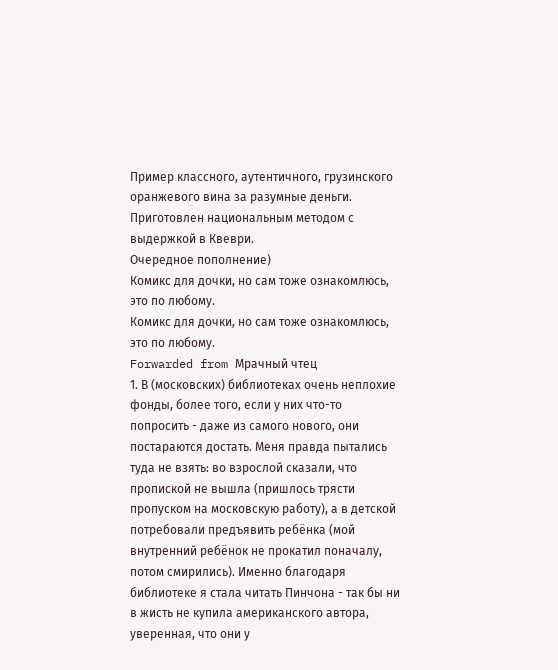Пример классного, аутентичного, грузинского оранжевого вина за разумные деньги. Приготовлен национальным методом с выдержкой в Квеври.
Очередное пополнение)
Комикс для дочки, но сам тоже ознакомлюсь, это по любому.
Комикс для дочки, но сам тоже ознакомлюсь, это по любому.
Forwarded from Мрачный чтец
1. В (московских) библиотеках очень неплохие фонды, более того, если у них что-то попросить - даже из самого нового, они постараются достать. Меня правда пытались туда не взять: во взрослой сказали, что пропиской не вышла (пришлось трясти пропуском на московскую работу), а в детской потребовали предъявить ребёнка (мой внутренний ребёнок не прокатил поначалу, потом смирились). Именно благодаря библиотеке я стала читать Пинчона - так бы ни в жисть не купила американского автора, уверенная, что они у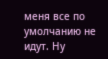меня все по умолчанию не идут. Ну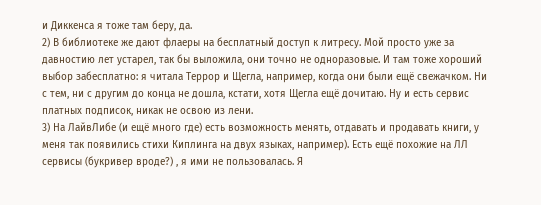и Диккенса я тоже там беру, да.
2) В библиотеке же дают флаеры на бесплатный доступ к литресу. Мой просто уже за давностию лет устарел, так бы выложила, они точно не одноразовые. И там тоже хороший выбор забесплатно: я читала Террор и Щегла, например, когда они были ещё свежачком. Ни с тем, ни с другим до конца не дошла, кстати, хотя Щегла ещё дочитаю. Ну и есть сервис платных подписок, никак не освою из лени.
3) На ЛайвЛибе (и ещё много где) есть возможность менять, отдавать и продавать книги, у меня так появились стихи Киплинга на двух языках, например). Есть ещё похожие на ЛЛ сервисы (букривер вроде?) , я ими не пользовалась. Я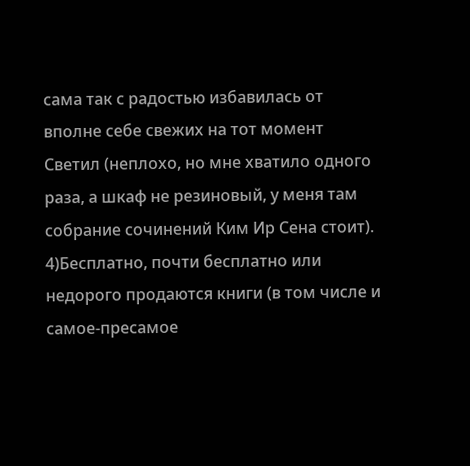сама так с радостью избавилась от вполне себе свежих на тот момент Светил (неплохо, но мне хватило одного раза, а шкаф не резиновый, у меня там собрание сочинений Ким Ир Сена стоит).
4)Бесплатно, почти бесплатно или недорого продаются книги (в том числе и самое-пресамое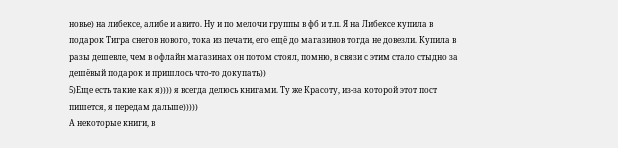новье) на либексе, алибе и авито. Ну и по мелочи группы в фб и т.п. Я на Либексе купила в подарок Тигра снегов нового, тока из печати, его ещё до магазинов тогда не довезли. Купила в разы дешевле, чем в офлайн магазинах он потом стоял, помню, в связи с этим стало стыдно за дешёвый подарок и пришлось что-то докупать))
5)Еще есть такие как я)))) я всегда делюсь книгами. Ту же Красоту, из-за которой этот пост пишется, я передам дальше)))))
А некоторые книги, в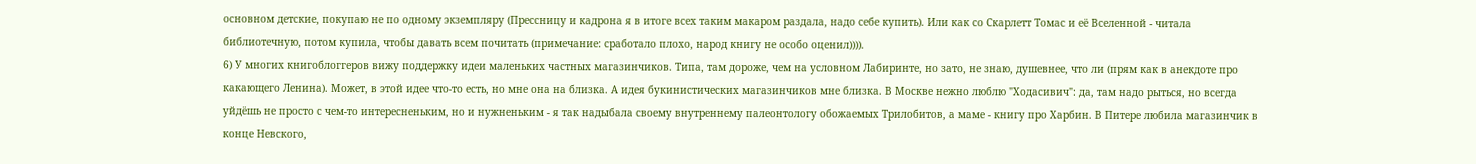основном детские, покупаю не по одному экземпляру (Прессницу и кадрона я в итоге всех таким макаром раздала, надо себе купить). Или как со Скарлетт Томас и её Вселенной - читала библиотечную, потом купила, чтобы давать всем почитать (примечание: сработало плохо, народ книгу не особо оценил)))).
6) У многих книгоблоггеров вижу поддержку идеи маленьких частных магазинчиков. Типа, там дороже, чем на условном Лабиринте, но зато, не знаю, душевнее, что ли (прям как в анекдоте про какающего Ленина). Может, в этой идее что-то есть, но мне она на близка. А идея букинистических магазинчиков мне близка. В Москве нежно люблю "Ходасивич": да, там надо рыться, но всегда уйдёшь не просто с чем-то интересненьким, но и нужненьким - я так надыбала своему внутреннему палеонтологу обожаемых Трилобитов, а маме - книгу про Харбин. В Питере любила магазинчик в конце Невского,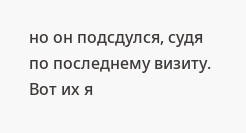но он подсдулся, судя по последнему визиту. Вот их я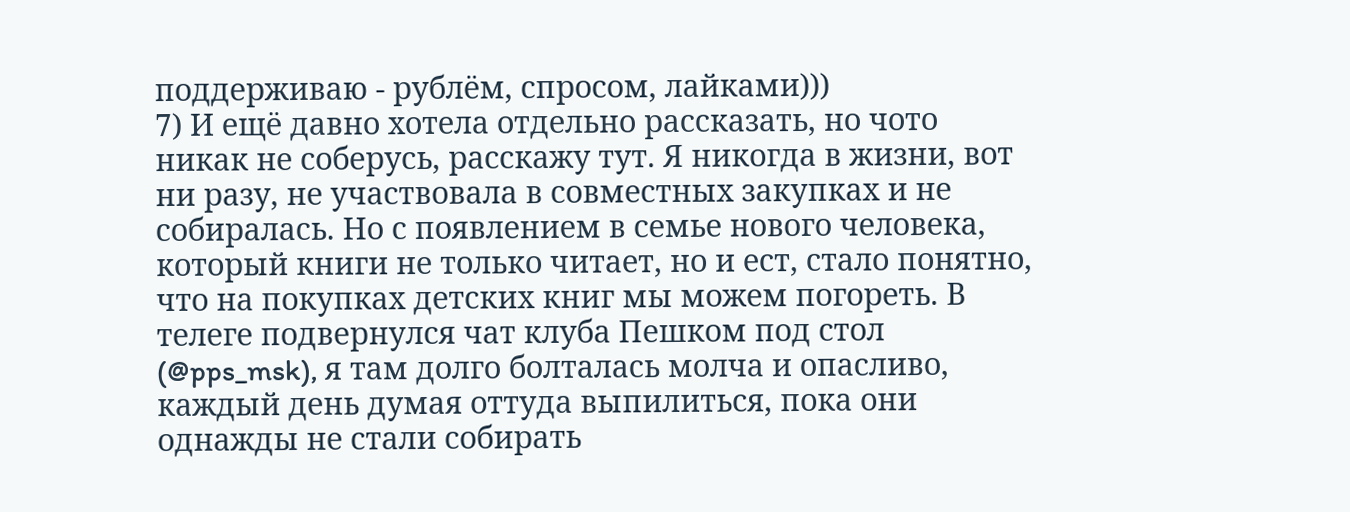поддерживаю - рублём, спросом, лайками)))
7) И ещё давно хотела отдельно рассказать, но чото никак не соберусь, расскажу тут. Я никогда в жизни, вот ни разу, не участвовала в совместных закупках и не собиралась. Но с появлением в семье нового человека, который книги не только читает, но и ест, стало понятно, что на покупках детских книг мы можем погореть. В телеге подвернулся чат клуба Пешком под стол (@pps_msk), я там долго болталась молча и опасливо, каждый день думая оттуда выпилиться, пока они однажды не стали собирать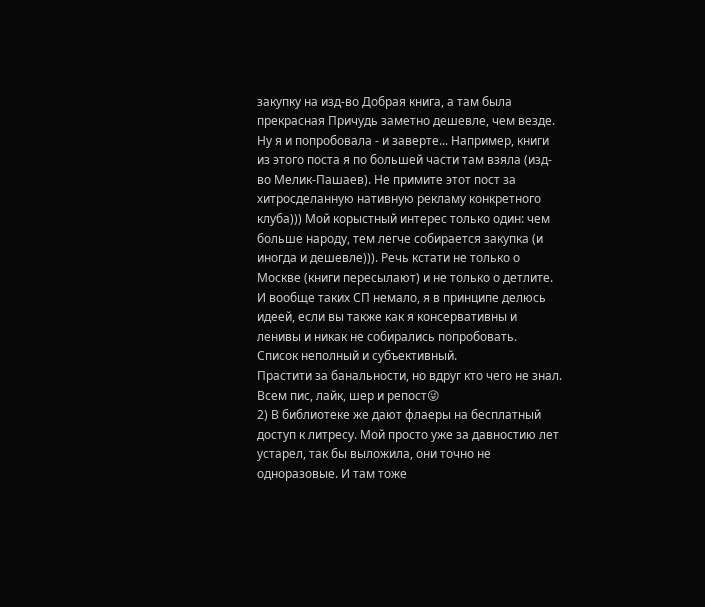закупку на изд-во Добрая книга, а там была прекрасная Причудь заметно дешевле, чем везде. Ну я и попробовала - и заверте... Например, книги из этого поста я по большей части там взяла (изд-во Мелик-Пашаев). Не примите этот пост за хитросделанную нативную рекламу конкретного клуба))) Мой корыстный интерес только один: чем больше народу, тем легче собирается закупка (и иногда и дешевле))). Речь кстати не только о Москве (книги пересылают) и не только о детлите. И вообще таких СП немало, я в принципе делюсь идеей, если вы также как я консервативны и ленивы и никак не собирались попробовать.
Список неполный и субъективный.
Прастити за банальности, но вдруг кто чего не знал. Всем пис, лайк, шер и репост😜
2) В библиотеке же дают флаеры на бесплатный доступ к литресу. Мой просто уже за давностию лет устарел, так бы выложила, они точно не одноразовые. И там тоже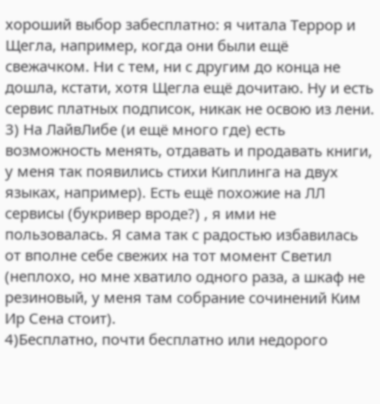хороший выбор забесплатно: я читала Террор и Щегла, например, когда они были ещё свежачком. Ни с тем, ни с другим до конца не дошла, кстати, хотя Щегла ещё дочитаю. Ну и есть сервис платных подписок, никак не освою из лени.
3) На ЛайвЛибе (и ещё много где) есть возможность менять, отдавать и продавать книги, у меня так появились стихи Киплинга на двух языках, например). Есть ещё похожие на ЛЛ сервисы (букривер вроде?) , я ими не пользовалась. Я сама так с радостью избавилась от вполне себе свежих на тот момент Светил (неплохо, но мне хватило одного раза, а шкаф не резиновый, у меня там собрание сочинений Ким Ир Сена стоит).
4)Бесплатно, почти бесплатно или недорого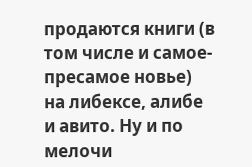продаются книги (в том числе и самое-пресамое новье) на либексе, алибе и авито. Ну и по мелочи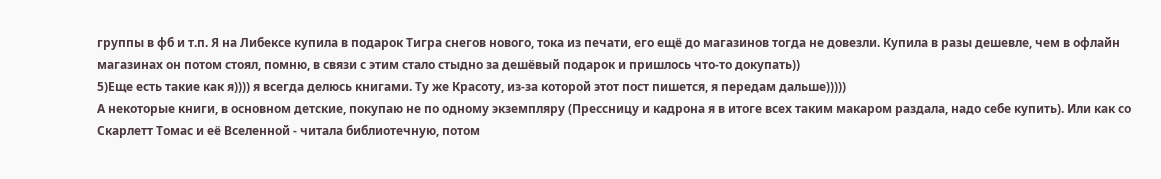группы в фб и т.п. Я на Либексе купила в подарок Тигра снегов нового, тока из печати, его ещё до магазинов тогда не довезли. Купила в разы дешевле, чем в офлайн магазинах он потом стоял, помню, в связи с этим стало стыдно за дешёвый подарок и пришлось что-то докупать))
5)Еще есть такие как я)))) я всегда делюсь книгами. Ту же Красоту, из-за которой этот пост пишется, я передам дальше)))))
А некоторые книги, в основном детские, покупаю не по одному экземпляру (Прессницу и кадрона я в итоге всех таким макаром раздала, надо себе купить). Или как со Скарлетт Томас и её Вселенной - читала библиотечную, потом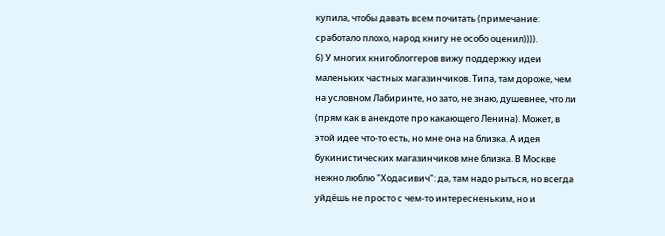купила, чтобы давать всем почитать (примечание: сработало плохо, народ книгу не особо оценил)))).
6) У многих книгоблоггеров вижу поддержку идеи маленьких частных магазинчиков. Типа, там дороже, чем на условном Лабиринте, но зато, не знаю, душевнее, что ли (прям как в анекдоте про какающего Ленина). Может, в этой идее что-то есть, но мне она на близка. А идея букинистических магазинчиков мне близка. В Москве нежно люблю "Ходасивич": да, там надо рыться, но всегда уйдёшь не просто с чем-то интересненьким, но и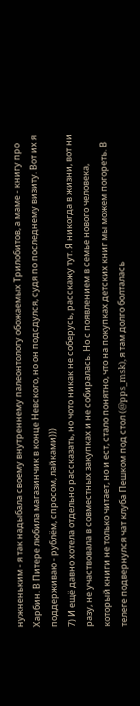нужненьким - я так надыбала своему внутреннему палеонтологу обожаемых Трилобитов, а маме - книгу про Харбин. В Питере любила магазинчик в конце Невского, но он подсдулся, судя по последнему визиту. Вот их я поддерживаю - рублём, спросом, лайками)))
7) И ещё давно хотела отдельно рассказать, но чото никак не соберусь, расскажу тут. Я никогда в жизни, вот ни разу, не участвовала в совместных закупках и не собиралась. Но с появлением в семье нового человека, который книги не только читает, но и ест, стало понятно, что на покупках детских книг мы можем погореть. В телеге подвернулся чат клуба Пешком под стол (@pps_msk), я там долго болталась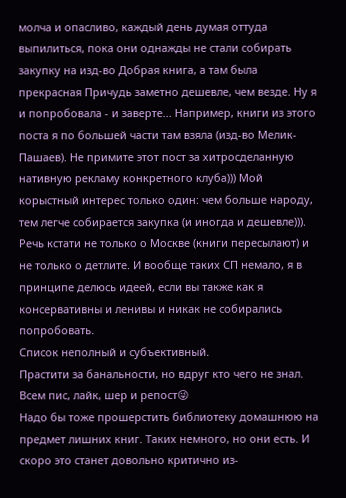молча и опасливо, каждый день думая оттуда выпилиться, пока они однажды не стали собирать закупку на изд-во Добрая книга, а там была прекрасная Причудь заметно дешевле, чем везде. Ну я и попробовала - и заверте... Например, книги из этого поста я по большей части там взяла (изд-во Мелик-Пашаев). Не примите этот пост за хитросделанную нативную рекламу конкретного клуба))) Мой корыстный интерес только один: чем больше народу, тем легче собирается закупка (и иногда и дешевле))). Речь кстати не только о Москве (книги пересылают) и не только о детлите. И вообще таких СП немало, я в принципе делюсь идеей, если вы также как я консервативны и ленивы и никак не собирались попробовать.
Список неполный и субъективный.
Прастити за банальности, но вдруг кто чего не знал. Всем пис, лайк, шер и репост😜
Надо бы тоже прошерстить библиотеку домашнюю на предмет лишних книг. Таких немного, но они есть. И скоро это станет довольно критично из-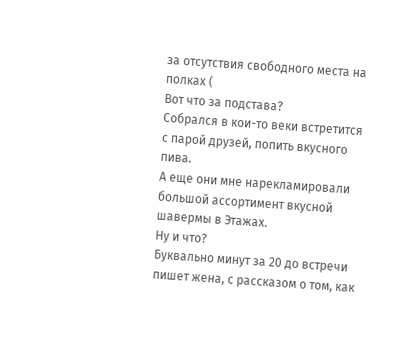за отсутствия свободного места на полках (
Вот что за подстава?
Собрался в кои-то веки встретится с парой друзей, попить вкусного пива.
А еще они мне нарекламировали большой ассортимент вкусной шавермы в Этажах.
Ну и что?
Буквально минут за 20 до встречи пишет жена, с рассказом о том, как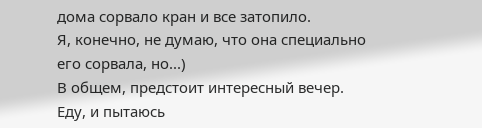дома сорвало кран и все затопило.
Я, конечно, не думаю, что она специально его сорвала, но...)
В общем, предстоит интересный вечер.
Еду, и пытаюсь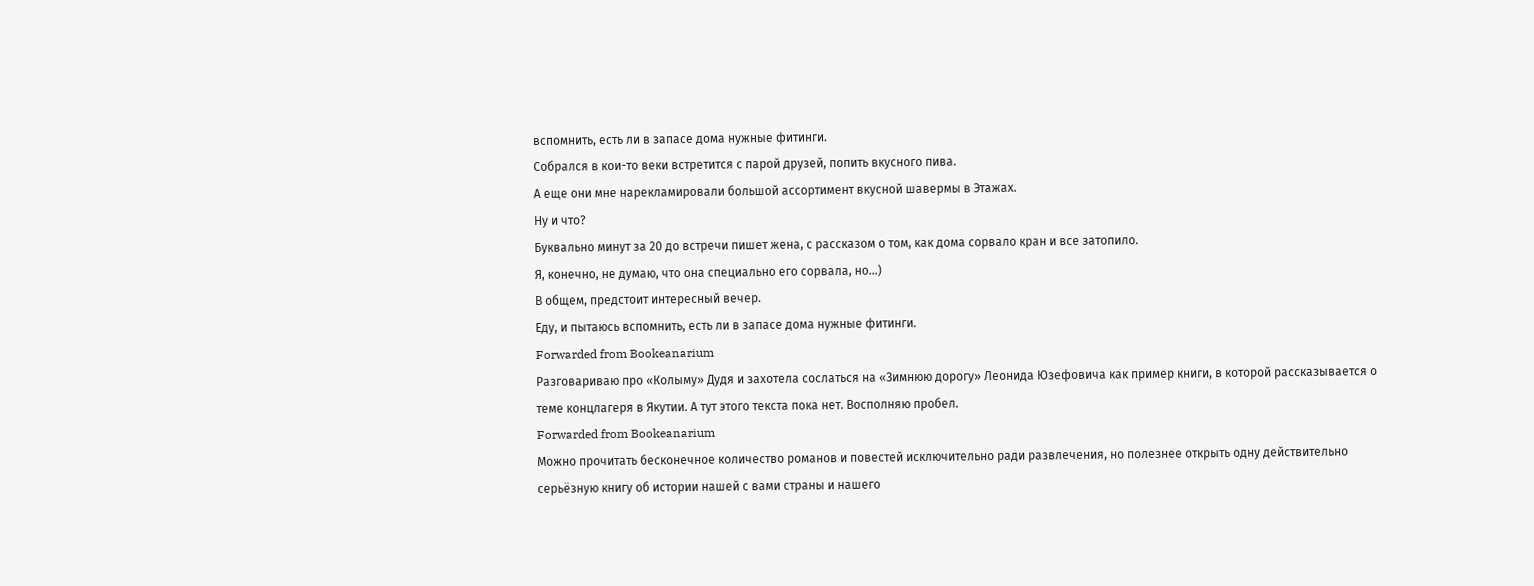вспомнить, есть ли в запасе дома нужные фитинги.
Собрался в кои-то веки встретится с парой друзей, попить вкусного пива.
А еще они мне нарекламировали большой ассортимент вкусной шавермы в Этажах.
Ну и что?
Буквально минут за 20 до встречи пишет жена, с рассказом о том, как дома сорвало кран и все затопило.
Я, конечно, не думаю, что она специально его сорвала, но...)
В общем, предстоит интересный вечер.
Еду, и пытаюсь вспомнить, есть ли в запасе дома нужные фитинги.
Forwarded from Bookeanarium
Разговариваю про «Колыму» Дудя и захотела сослаться на «Зимнюю дорогу» Леонида Юзефовича как пример книги, в которой рассказывается о теме концлагеря в Якутии. А тут этого текста пока нет. Восполняю пробел.
Forwarded from Bookeanarium
Можно прочитать бесконечное количество романов и повестей исключительно ради развлечения, но полезнее открыть одну действительно серьёзную книгу об истории нашей с вами страны и нашего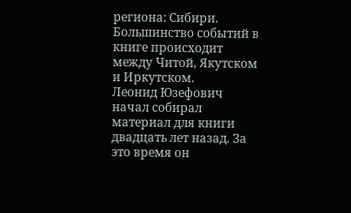региона: Сибири. Большинство событий в книге происходит между Читой, Якутском и Иркутском.
Леонид Юзефович начал собирал материал для книги двадцать лет назад. За это время он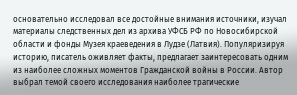основательно исследовал все достойные внимания источники, изучал материалы следственных дел из архива УФСБ РФ по Новосибирской области и фонды Музея краеведения в Лудзе (Латвия). Популяризируя историю, писатель оживляет факты, предлагает заинтересовать одним из наиболее сложных моментов Гражданской войны в России. Автор выбрал темой своего исследования наиболее трагические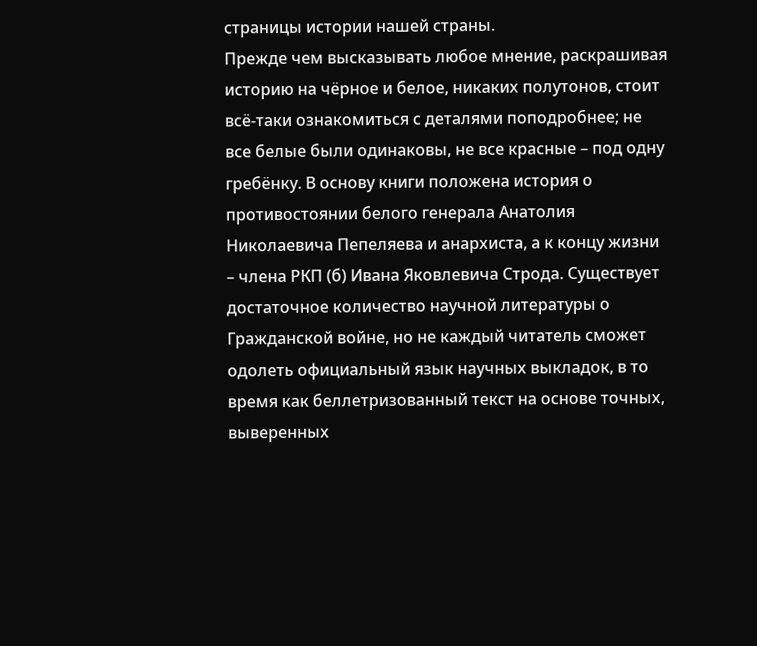страницы истории нашей страны.
Прежде чем высказывать любое мнение, раскрашивая историю на чёрное и белое, никаких полутонов, стоит всё-таки ознакомиться с деталями поподробнее; не все белые были одинаковы, не все красные – под одну гребёнку. В основу книги положена история о противостоянии белого генерала Анатолия Николаевича Пепеляева и анархиста, а к концу жизни – члена РКП (б) Ивана Яковлевича Строда. Существует достаточное количество научной литературы о Гражданской войне, но не каждый читатель сможет одолеть официальный язык научных выкладок, в то время как беллетризованный текст на основе точных, выверенных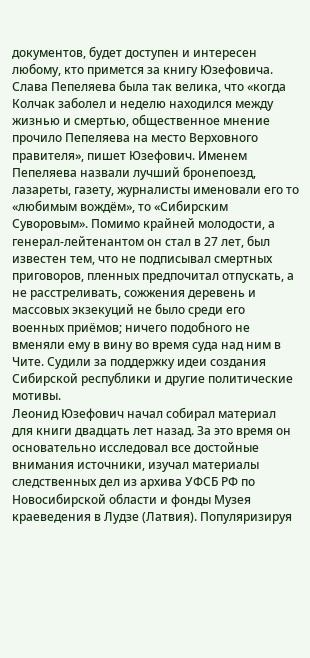документов, будет доступен и интересен любому, кто примется за книгу Юзефовича.
Слава Пепеляева была так велика, что «когда Колчак заболел и неделю находился между жизнью и смертью, общественное мнение прочило Пепеляева на место Верховного правителя», пишет Юзефович. Именем Пепеляева назвали лучший бронепоезд, лазареты, газету, журналисты именовали его то «любимым вождём», то «Сибирским Суворовым». Помимо крайней молодости, а генерал-лейтенантом он стал в 27 лет, был известен тем, что не подписывал смертных приговоров, пленных предпочитал отпускать, а не расстреливать, сожжения деревень и массовых экзекуций не было среди его военных приёмов; ничего подобного не вменяли ему в вину во время суда над ним в Чите. Судили за поддержку идеи создания Сибирской республики и другие политические мотивы.
Леонид Юзефович начал собирал материал для книги двадцать лет назад. За это время он основательно исследовал все достойные внимания источники, изучал материалы следственных дел из архива УФСБ РФ по Новосибирской области и фонды Музея краеведения в Лудзе (Латвия). Популяризируя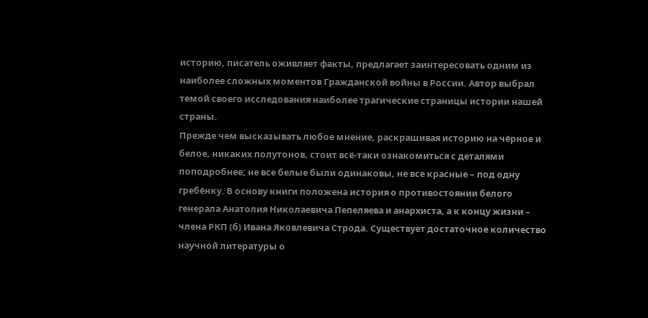историю, писатель оживляет факты, предлагает заинтересовать одним из наиболее сложных моментов Гражданской войны в России. Автор выбрал темой своего исследования наиболее трагические страницы истории нашей страны.
Прежде чем высказывать любое мнение, раскрашивая историю на чёрное и белое, никаких полутонов, стоит всё-таки ознакомиться с деталями поподробнее; не все белые были одинаковы, не все красные – под одну гребёнку. В основу книги положена история о противостоянии белого генерала Анатолия Николаевича Пепеляева и анархиста, а к концу жизни – члена РКП (б) Ивана Яковлевича Строда. Существует достаточное количество научной литературы о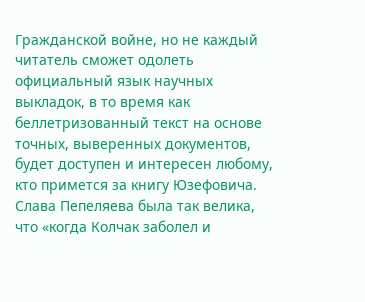Гражданской войне, но не каждый читатель сможет одолеть официальный язык научных выкладок, в то время как беллетризованный текст на основе точных, выверенных документов, будет доступен и интересен любому, кто примется за книгу Юзефовича.
Слава Пепеляева была так велика, что «когда Колчак заболел и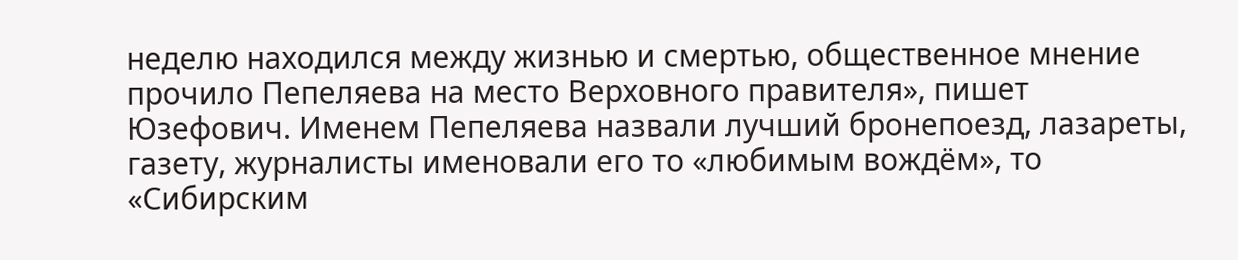неделю находился между жизнью и смертью, общественное мнение прочило Пепеляева на место Верховного правителя», пишет Юзефович. Именем Пепеляева назвали лучший бронепоезд, лазареты, газету, журналисты именовали его то «любимым вождём», то «Сибирским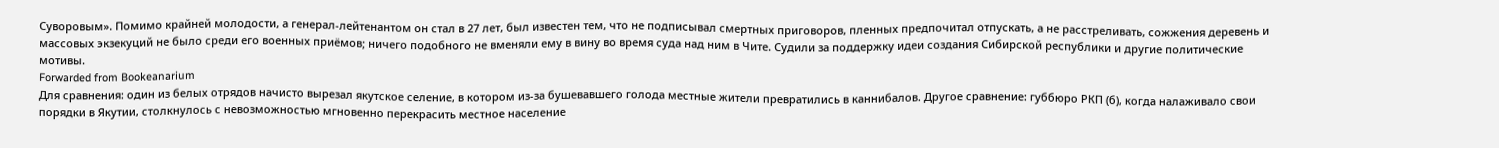Суворовым». Помимо крайней молодости, а генерал-лейтенантом он стал в 27 лет, был известен тем, что не подписывал смертных приговоров, пленных предпочитал отпускать, а не расстреливать, сожжения деревень и массовых экзекуций не было среди его военных приёмов; ничего подобного не вменяли ему в вину во время суда над ним в Чите. Судили за поддержку идеи создания Сибирской республики и другие политические мотивы.
Forwarded from Bookeanarium
Для сравнения: один из белых отрядов начисто вырезал якутское селение, в котором из-за бушевавшего голода местные жители превратились в каннибалов. Другое сравнение: губбюро РКП (б), когда налаживало свои порядки в Якутии, столкнулось с невозможностью мгновенно перекрасить местное население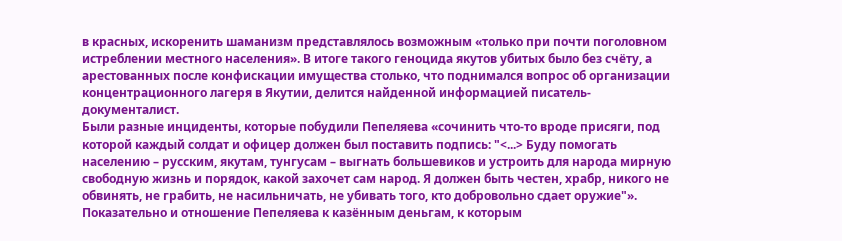в красных, искоренить шаманизм представлялось возможным «только при почти поголовном истреблении местного населения». В итоге такого геноцида якутов убитых было без счёту, а арестованных после конфискации имущества столько, что поднимался вопрос об организации концентрационного лагеря в Якутии, делится найденной информацией писатель-документалист.
Были разные инциденты, которые побудили Пепеляева «сочинить что-то вроде присяги, под которой каждый солдат и офицер должен был поставить подпись: "<...> Буду помогать населению – русским, якутам, тунгусам – выгнать большевиков и устроить для народа мирную свободную жизнь и порядок, какой захочет сам народ. Я должен быть честен, храбр, никого не обвинять, не грабить, не насильничать, не убивать того, кто добровольно сдает оружие"».
Показательно и отношение Пепеляева к казённым деньгам, к которым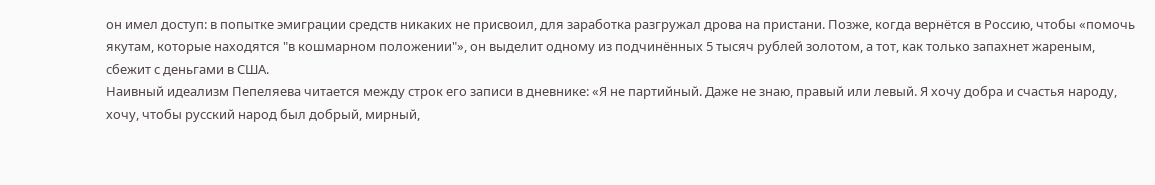он имел доступ: в попытке эмиграции средств никаких не присвоил, для заработка разгружал дрова на пристани. Позже, когда вернётся в Россию, чтобы «помочь якутам, которые находятся "в кошмарном положении"», он выделит одному из подчинённых 5 тысяч рублей золотом, а тот, как только запахнет жареным, сбежит с деньгами в США.
Наивный идеализм Пепеляева читается между строк его записи в дневнике: «Я не партийный. Даже не знаю, правый или левый. Я хочу добра и счастья народу, хочу, чтобы русский народ был добрый, мирный,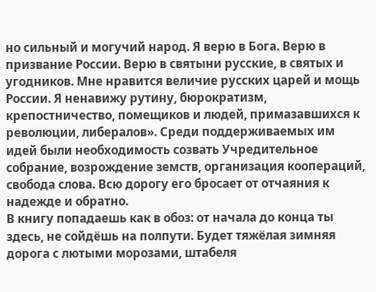но сильный и могучий народ. Я верю в Бога. Верю в призвание России. Верю в святыни русские, в святых и угодников. Мне нравится величие русских царей и мощь России. Я ненавижу рутину, бюрократизм, крепостничество, помещиков и людей, примазавшихся к революции, либералов». Среди поддерживаемых им идей были необходимость созвать Учредительное собрание, возрождение земств, организация коопераций, свобода слова. Всю дорогу его бросает от отчаяния к надежде и обратно.
В книгу попадаешь как в обоз: от начала до конца ты здесь, не сойдёшь на полпути. Будет тяжёлая зимняя дорога с лютыми морозами, штабеля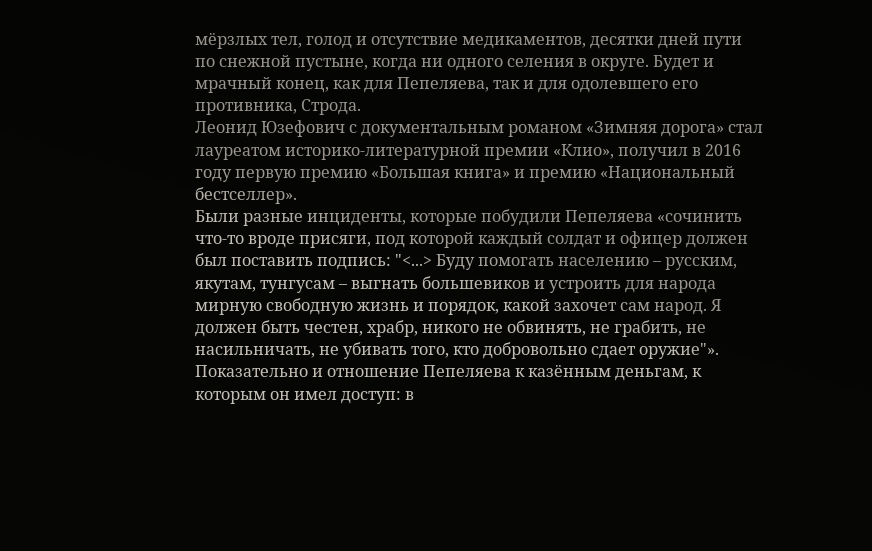мёрзлых тел, голод и отсутствие медикаментов, десятки дней пути по снежной пустыне, когда ни одного селения в округе. Будет и мрачный конец, как для Пепеляева, так и для одолевшего его противника, Строда.
Леонид Юзефович с документальным романом «Зимняя дорога» стал лауреатом историко-литературной премии «Клио», получил в 2016 году первую премию «Большая книга» и премию «Национальный бестселлер».
Были разные инциденты, которые побудили Пепеляева «сочинить что-то вроде присяги, под которой каждый солдат и офицер должен был поставить подпись: "<...> Буду помогать населению – русским, якутам, тунгусам – выгнать большевиков и устроить для народа мирную свободную жизнь и порядок, какой захочет сам народ. Я должен быть честен, храбр, никого не обвинять, не грабить, не насильничать, не убивать того, кто добровольно сдает оружие"».
Показательно и отношение Пепеляева к казённым деньгам, к которым он имел доступ: в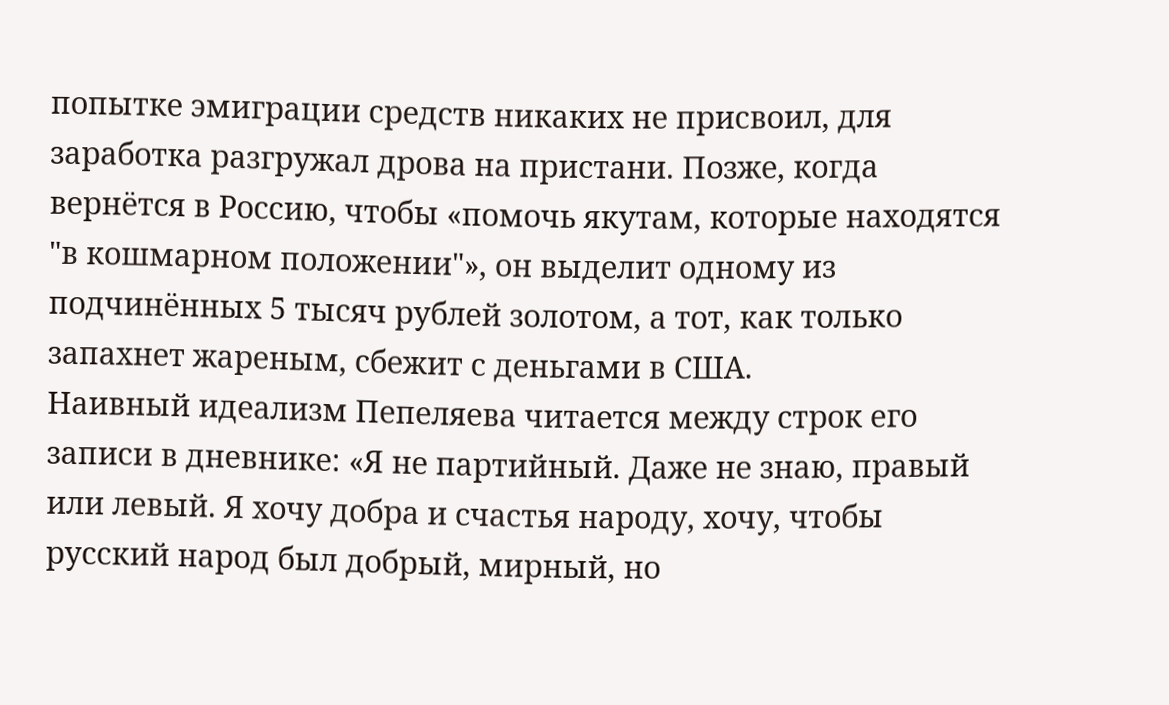попытке эмиграции средств никаких не присвоил, для заработка разгружал дрова на пристани. Позже, когда вернётся в Россию, чтобы «помочь якутам, которые находятся "в кошмарном положении"», он выделит одному из подчинённых 5 тысяч рублей золотом, а тот, как только запахнет жареным, сбежит с деньгами в США.
Наивный идеализм Пепеляева читается между строк его записи в дневнике: «Я не партийный. Даже не знаю, правый или левый. Я хочу добра и счастья народу, хочу, чтобы русский народ был добрый, мирный, но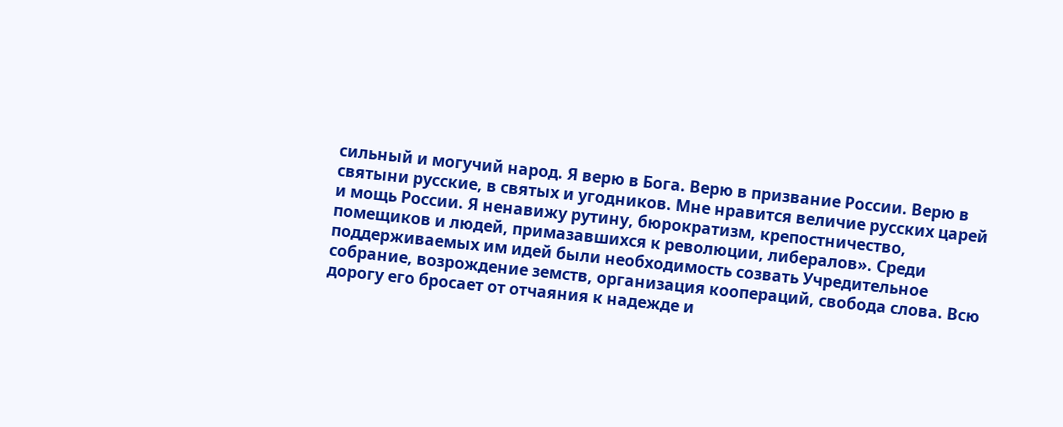сильный и могучий народ. Я верю в Бога. Верю в призвание России. Верю в святыни русские, в святых и угодников. Мне нравится величие русских царей и мощь России. Я ненавижу рутину, бюрократизм, крепостничество, помещиков и людей, примазавшихся к революции, либералов». Среди поддерживаемых им идей были необходимость созвать Учредительное собрание, возрождение земств, организация коопераций, свобода слова. Всю дорогу его бросает от отчаяния к надежде и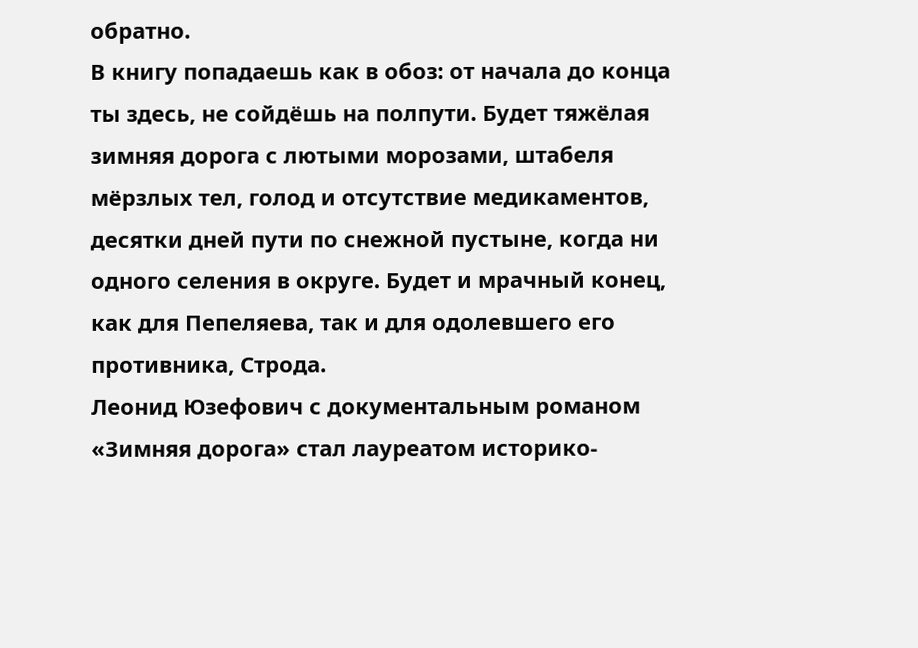обратно.
В книгу попадаешь как в обоз: от начала до конца ты здесь, не сойдёшь на полпути. Будет тяжёлая зимняя дорога с лютыми морозами, штабеля мёрзлых тел, голод и отсутствие медикаментов, десятки дней пути по снежной пустыне, когда ни одного селения в округе. Будет и мрачный конец, как для Пепеляева, так и для одолевшего его противника, Строда.
Леонид Юзефович с документальным романом «Зимняя дорога» стал лауреатом историко-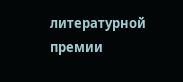литературной премии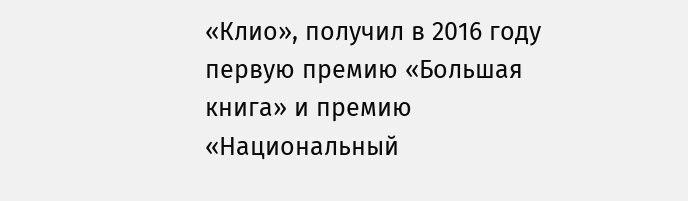«Клио», получил в 2016 году первую премию «Большая книга» и премию «Национальный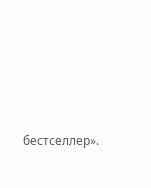бестселлер».